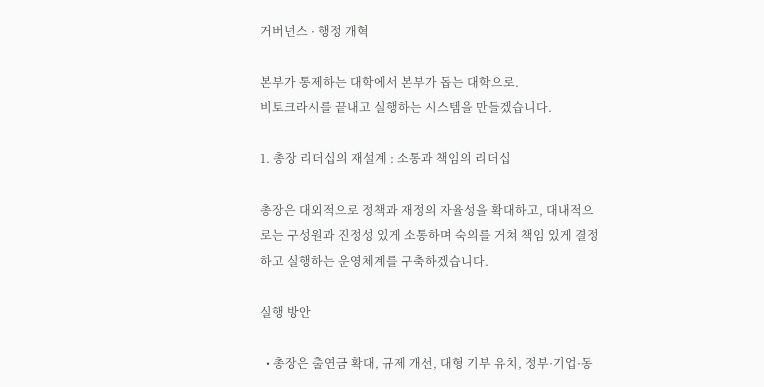거버넌스 · 행정 개혁

본부가 통제하는 대학에서 본부가 돕는 대학으로.
비토크라시를 끝내고 실행하는 시스템을 만들겠습니다.

1. 총장 리더십의 재설계 : 소통과 책임의 리더십

총장은 대외적으로 정책과 재정의 자율성을 확대하고, 대내적으로는 구성원과 진정성 있게 소통하며 숙의를 거쳐 책임 있게 결정하고 실행하는 운영체계를 구축하겠습니다.

실행 방안

  • 총장은 출연금 확대, 규제 개선, 대형 기부 유치, 정부·기업·동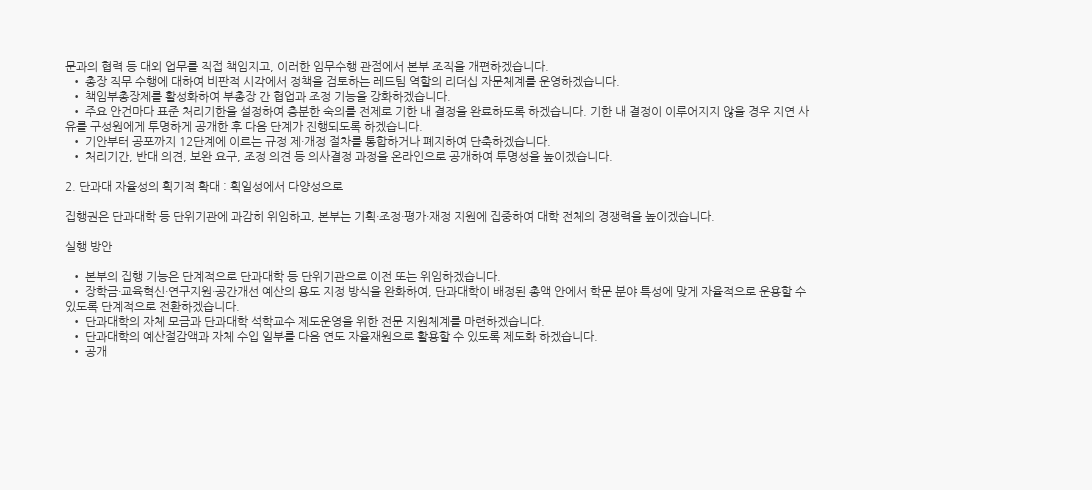문과의 협력 등 대외 업무를 직접 책임지고, 이러한 임무수행 관점에서 본부 조직을 개편하겠습니다.
  • 총장 직무 수행에 대하여 비판적 시각에서 정책을 검토하는 레드팀 역할의 리더십 자문체계를 운영하겠습니다.
  • 책임부총장제를 활성화하여 부총장 간 협업과 조정 기능을 강화하겠습니다.
  • 주요 안건마다 표준 처리기한을 설정하여 충분한 숙의를 전제로 기한 내 결정을 완료하도록 하겠습니다. 기한 내 결정이 이루어지지 않을 경우 지연 사유를 구성원에게 투명하게 공개한 후 다음 단계가 진행되도록 하겠습니다.
  • 기안부터 공포까지 12단계에 이르는 규정 제·개정 절차를 통합하거나 폐지하여 단축하겠습니다.
  • 처리기간, 반대 의견, 보완 요구, 조정 의견 등 의사결정 과정을 온라인으로 공개하여 투명성을 높이겠습니다.

2. 단과대 자율성의 획기적 확대 : 획일성에서 다양성으로

집행권은 단과대학 등 단위기관에 과감히 위임하고, 본부는 기획·조정·평가·재정 지원에 집중하여 대학 전체의 경쟁력을 높이겠습니다.

실행 방안

  • 본부의 집행 기능은 단계적으로 단과대학 등 단위기관으로 이전 또는 위임하겠습니다.
  • 장학금·교육혁신·연구지원·공간개선 예산의 용도 지정 방식을 완화하여, 단과대학이 배정된 총액 안에서 학문 분야 특성에 맞게 자율적으로 운용할 수 있도록 단계적으로 전환하겠습니다.
  • 단과대학의 자체 모금과 단과대학 석학교수 제도운영을 위한 전문 지원체계를 마련하겠습니다.
  • 단과대학의 예산절감액과 자체 수입 일부를 다음 연도 자율재원으로 활용할 수 있도록 제도화 하겠습니다.
  • 공개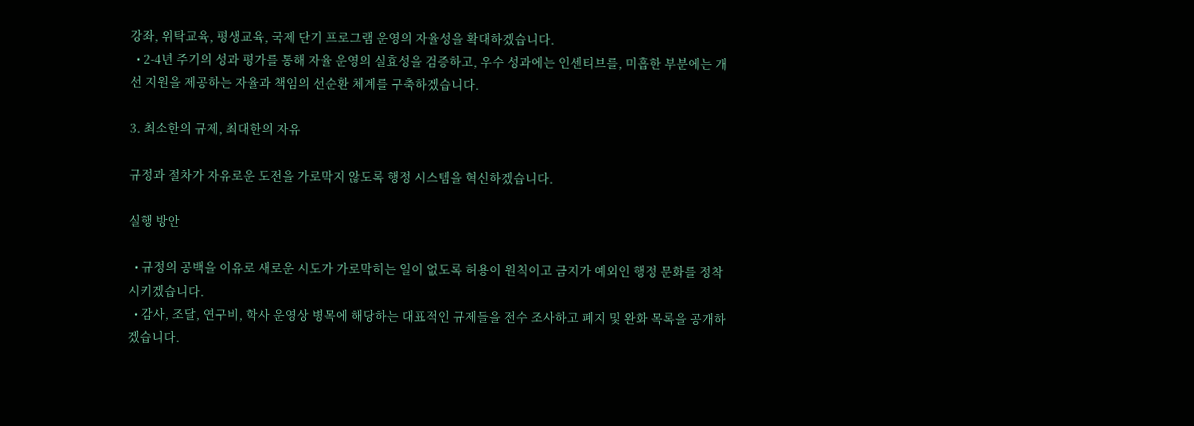강좌, 위탁교육, 평생교육, 국제 단기 프로그램 운영의 자율성을 확대하겠습니다.
  • 2-4년 주기의 성과 평가를 통해 자율 운영의 실효성을 검증하고, 우수 성과에는 인센티브를, 미흡한 부분에는 개선 지원을 제공하는 자율과 책임의 선순환 체계를 구축하겠습니다.

3. 최소한의 규제, 최대한의 자유

규정과 절차가 자유로운 도전을 가로막지 않도록 행정 시스템을 혁신하겠습니다.

실행 방안

  • 규정의 공백을 이유로 새로운 시도가 가로막히는 일이 없도록 허용이 원칙이고 금지가 예외인 행정 문화를 정착시키겠습니다.
  • 감사, 조달, 연구비, 학사 운영상 병목에 해당하는 대표적인 규제들을 전수 조사하고 폐지 및 완화 목록을 공개하겠습니다.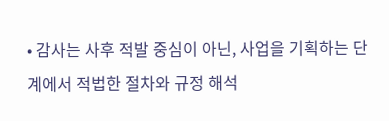• 감사는 사후 적발 중심이 아닌, 사업을 기획하는 단계에서 적법한 절차와 규정 해석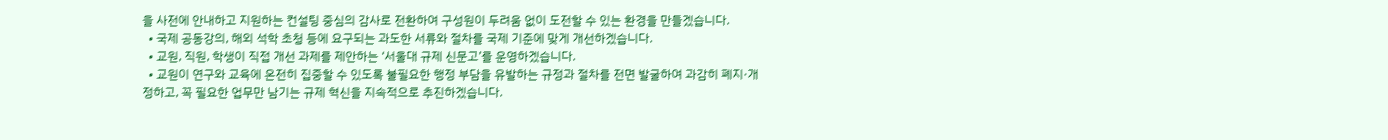을 사전에 안내하고 지원하는 컨설팅 중심의 감사로 전환하여 구성원이 두려움 없이 도전할 수 있는 환경을 만들겠습니다.
  • 국제 공동강의, 해외 석학 초청 등에 요구되는 과도한 서류와 절차를 국제 기준에 맞게 개선하겠습니다.
  • 교원, 직원, 학생이 직접 개선 과제를 제안하는 ‘서울대 규제 신문고’를 운영하겠습니다.
  • 교원이 연구와 교육에 온전히 집중할 수 있도록 불필요한 행정 부담을 유발하는 규정과 절차를 전면 발굴하여 과감히 폐지·개정하고, 꼭 필요한 업무만 남기는 규제 혁신을 지속적으로 추진하겠습니다.